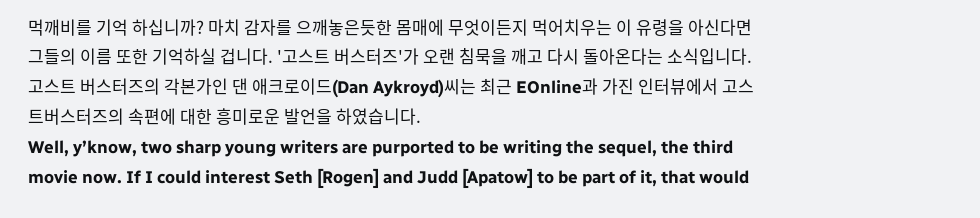먹깨비를 기억 하십니까? 마치 감자를 으깨놓은듯한 몸매에 무엇이든지 먹어치우는 이 유령을 아신다면 그들의 이름 또한 기억하실 겁니다. '고스트 버스터즈'가 오랜 침묵을 깨고 다시 돌아온다는 소식입니다.
고스트 버스터즈의 각본가인 댄 애크로이드(Dan Aykroyd)씨는 최근 EOnline과 가진 인터뷰에서 고스트버스터즈의 속편에 대한 흥미로운 발언을 하였습니다.
Well, y’know, two sharp young writers are purported to be writing the sequel, the third movie now. If I could interest Seth [Rogen] and Judd [Apatow] to be part of it, that would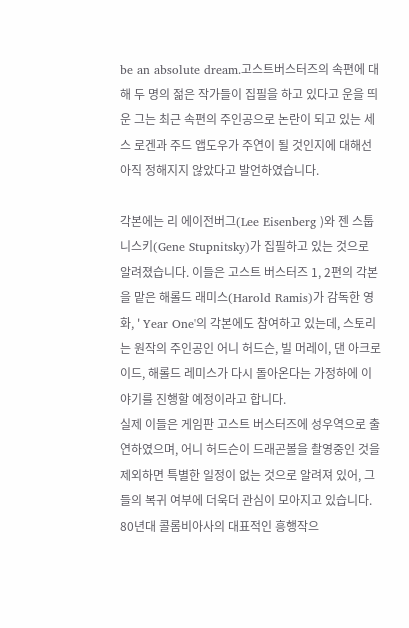be an absolute dream.고스트버스터즈의 속편에 대해 두 명의 젊은 작가들이 집필을 하고 있다고 운을 띄운 그는 최근 속편의 주인공으로 논란이 되고 있는 세스 로겐과 주드 앱도우가 주연이 될 것인지에 대해선 아직 정해지지 않았다고 발언하였습니다.

각본에는 리 에이전버그(Lee Eisenberg )와 젠 스툽니스키(Gene Stupnitsky)가 집필하고 있는 것으로 알려졌습니다. 이들은 고스트 버스터즈 1, 2편의 각본을 맡은 해롤드 래미스(Harold Ramis)가 감독한 영화, ' Year One'의 각본에도 참여하고 있는데, 스토리는 원작의 주인공인 어니 허드슨, 빌 머레이, 댄 아크로이드, 해롤드 레미스가 다시 돌아온다는 가정하에 이야기를 진행할 예정이라고 합니다.
실제 이들은 게임판 고스트 버스터즈에 성우역으로 출연하였으며, 어니 허드슨이 드래곤볼을 촬영중인 것을 제외하면 특별한 일정이 없는 것으로 알려져 있어, 그들의 복귀 여부에 더욱더 관심이 모아지고 있습니다.
80년대 콜롬비아사의 대표적인 흥행작으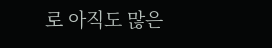로 아직도 많은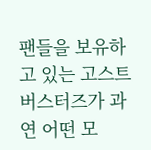팬들을 보유하고 있는 고스트 버스터즈가 과연 어떤 모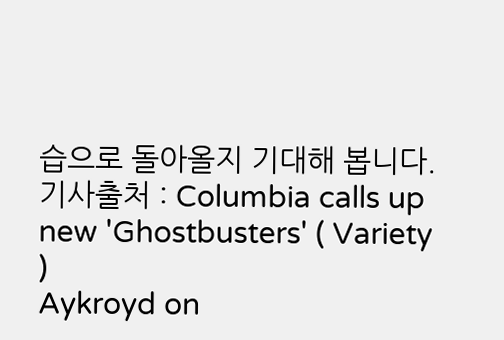습으로 돌아올지 기대해 봅니다.
기사출처 : Columbia calls up new 'Ghostbusters' ( Variety )
Aykroyd on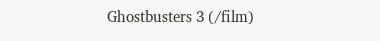Ghostbusters 3 (/film)